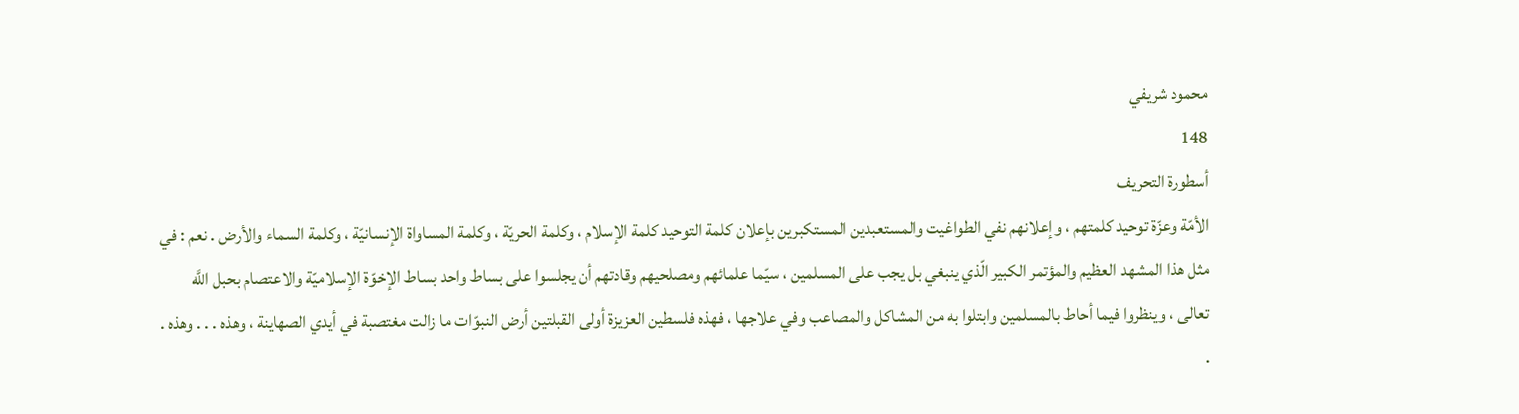محمود شريفي
148
أسطورة التحريف
الأمّة وعزّة توحيد كلمتهم ، وإعلانهم نفي الطواغيت والمستعبدين المستكبرين بإعلان كلمة التوحيد كلمة الإسلام ، وكلمة الحريّة ، وكلمة المساواة الإنسانيّة ، وكلمة السماء والأرض . نعم : في مثل هذا المشهد العظيم والمؤتمر الكبير الّذي ينبغي بل يجب على المسلمين ، سيّما علمائهم ومصلحيهم وقادتهم أن يجلسوا على بساط واحد بساط الإخوّة الإسلاميّة والاعتصام بحبل اللَّه تعالى ، وينظروا فيما أحاط بالمسلمين وابتلوا به من المشاكل والمصاعب وفي علاجها ، فهذه فلسطين العزيزة أولى القبلتين أرض النبوّات ما زالت مغتصبة في أيدي الصهاينة ، وهذه . . . وهذه . .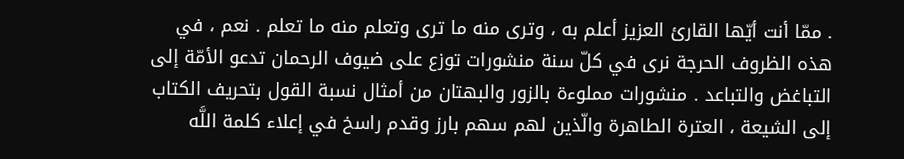. ممّا أنت أيّها القارئ العزيز أعلم به ، وترى منه ما ترى وتعلم منه ما تعلم . نعم ، في هذه الظروف الحرجة نرى في كلّ سنة منشورات توزع على ضيوف الرحمان تدعو الأمّة إلى التباغض والتباعد . منشورات مملوءة بالزور والبهتان من أمثال نسبة القول بتحريف الكتاب إلى الشيعة ، العترة الطاهرة والّذين لهم سهم بارز وقدم راسخ في إعلاء كلمة اللَّه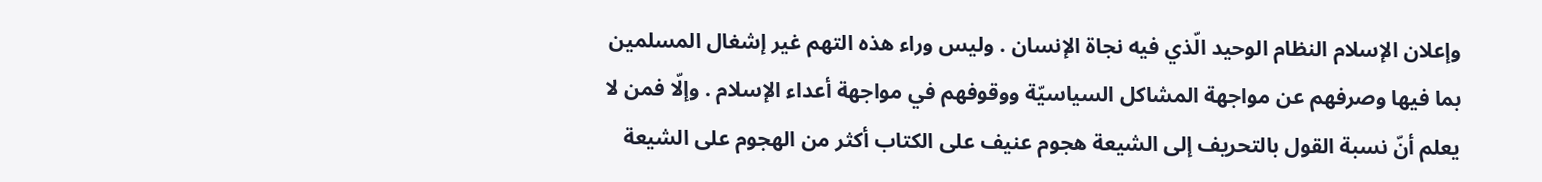وإعلان الإسلام النظام الوحيد الّذي فيه نجاة الإنسان . وليس وراء هذه التهم غير إشغال المسلمين بما فيها وصرفهم عن مواجهة المشاكل السياسيّة ووقوفهم في مواجهة أعداء الإسلام . وإلّا فمن لا يعلم أنّ نسبة القول بالتحريف إلى الشيعة هجوم عنيف على الكتاب أكثر من الهجوم على الشيعة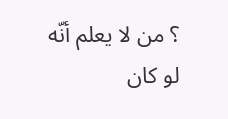؟ من لا يعلم أنّه لو كان